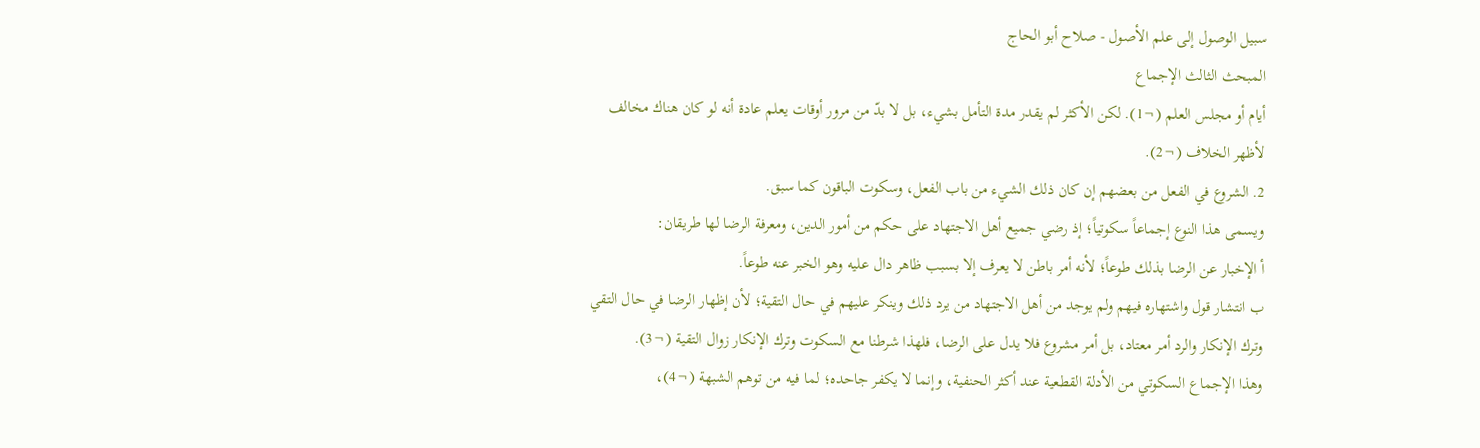سبيل الوصول إلى علم الأصول - صلاح أبو الحاج
المبحث الثالث الإجماع
أيام أو مجلس العلم (¬1). لكن الأكثر لم يقدر مدة التأمل بشيء، بل لا بدّ من مرور أوقات يعلم عادة أنه لو كان هناك مخالف لأظهر الخلاف (¬2).
2. الشروع في الفعل من بعضهم إن كان ذلك الشيء من باب الفعل، وسكوت الباقون كما سبق.
ويسمى هذا النوع إجماعاً سكوتياً؛ إذ رضي جميع أهل الاجتهاد على حكم من أمور الدين، ومعرفة الرضا لها طريقان:
أ الإخبار عن الرضا بذلك طوعاً؛ لأنه أمر باطن لا يعرف إلا بسبب ظاهر دال عليه وهو الخبر عنه طوعاً.
ب انتشار قول واشتهاره فيهم ولم يوجد من أهل الاجتهاد من يرد ذلك وينكر عليهم في حال التقية؛ لأن إظهار الرضا في حال التقي وترك الإنكار والرد أمر معتاد، بل أمر مشروع فلا يدل على الرضا، فلهذا شرطنا مع السكوت وترك الإنكار زوال التقية (¬3).
وهذا الإجماع السكوتي من الأدلة القطعية عند أكثر الحنفية، وإنما لا يكفر جاحده؛ لما فيه من توهم الشبهة (¬4)،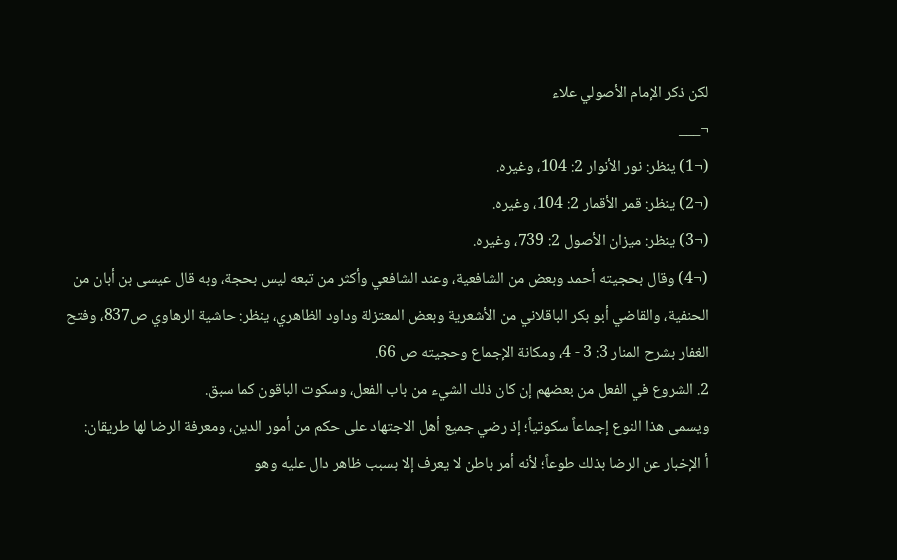لكن ذكر الإمام الأصولي علاء
¬___
(¬1) ينظر: نور الأنوار 2: 104، وغيره.
(¬2) ينظر: قمر الأقمار 2: 104، وغيره.
(¬3) ينظر: ميزان الأصول 2: 739، وغيره.
(¬4) وقال بحجيته أحمد وبعض من الشافعية، وعند الشافعي وأكثر من تبعه ليس بحجة، وبه قال عيسى بن أبان من الحنفية، والقاضي أبو بكر الباقلاني من الأشعرية وبعض المعتزلة وداود الظاهري، ينظر: حاشية الرهاوي ص837، وفتح الغفار بشرح المنار 3: 3 - 4، ومكانة الإجماع وحجيته ص 66.
2. الشروع في الفعل من بعضهم إن كان ذلك الشيء من باب الفعل، وسكوت الباقون كما سبق.
ويسمى هذا النوع إجماعاً سكوتياً؛ إذ رضي جميع أهل الاجتهاد على حكم من أمور الدين، ومعرفة الرضا لها طريقان:
أ الإخبار عن الرضا بذلك طوعاً؛ لأنه أمر باطن لا يعرف إلا بسبب ظاهر دال عليه وهو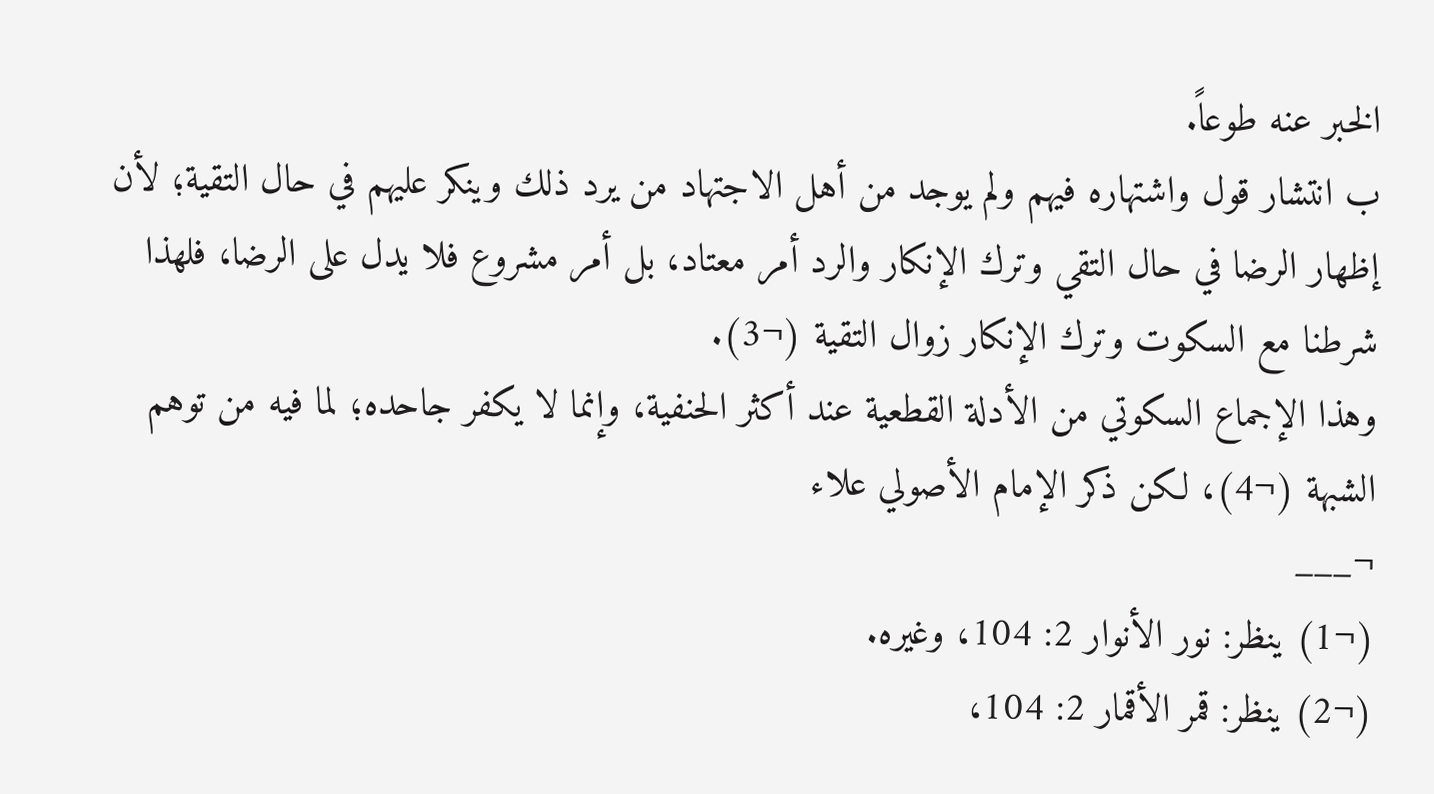الخبر عنه طوعاً.
ب انتشار قول واشتهاره فيهم ولم يوجد من أهل الاجتهاد من يرد ذلك وينكر عليهم في حال التقية؛ لأن إظهار الرضا في حال التقي وترك الإنكار والرد أمر معتاد، بل أمر مشروع فلا يدل على الرضا، فلهذا شرطنا مع السكوت وترك الإنكار زوال التقية (¬3).
وهذا الإجماع السكوتي من الأدلة القطعية عند أكثر الحنفية، وإنما لا يكفر جاحده؛ لما فيه من توهم الشبهة (¬4)، لكن ذكر الإمام الأصولي علاء
¬___
(¬1) ينظر: نور الأنوار 2: 104، وغيره.
(¬2) ينظر: قمر الأقمار 2: 104،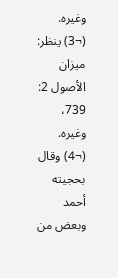وغيره.
(¬3) ينظر: ميزان الأصول 2: 739، وغيره.
(¬4) وقال بحجيته أحمد وبعض من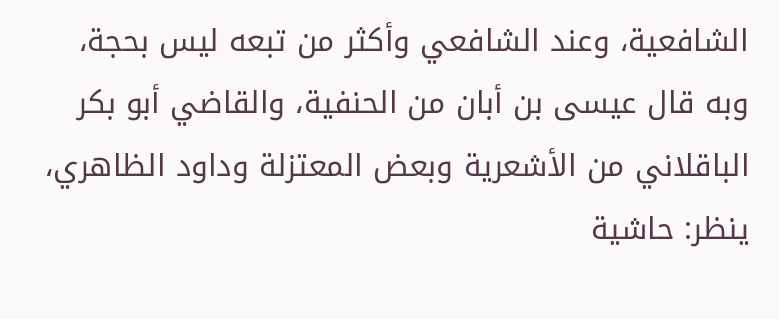الشافعية، وعند الشافعي وأكثر من تبعه ليس بحجة، وبه قال عيسى بن أبان من الحنفية، والقاضي أبو بكر الباقلاني من الأشعرية وبعض المعتزلة وداود الظاهري، ينظر: حاشية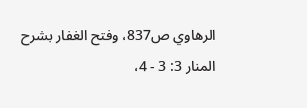الرهاوي ص837، وفتح الغفار بشرح المنار 3: 3 - 4،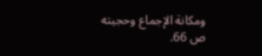ومكانة الإجماع وحجيته ص 66.